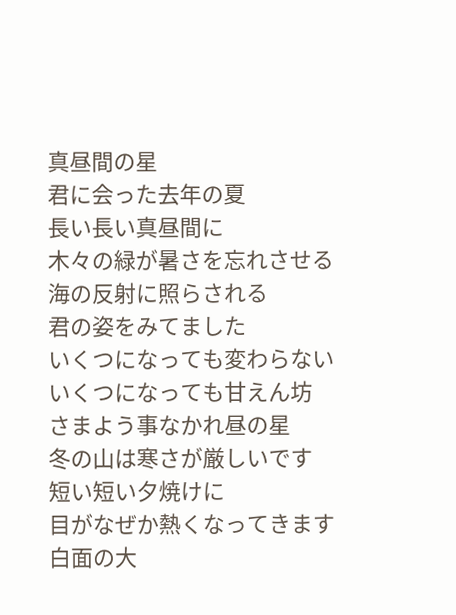真昼間の星
君に会った去年の夏
長い長い真昼間に
木々の緑が暑さを忘れさせる
海の反射に照らされる
君の姿をみてました
いくつになっても変わらない
いくつになっても甘えん坊
さまよう事なかれ昼の星
冬の山は寒さが厳しいです
短い短い夕焼けに
目がなぜか熱くなってきます
白面の大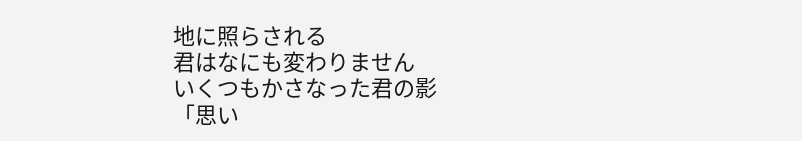地に照らされる
君はなにも変わりません
いくつもかさなった君の影
「思い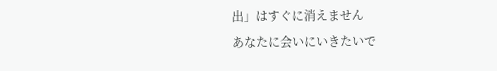出」はすぐに消えません
あなたに会いにいきたいで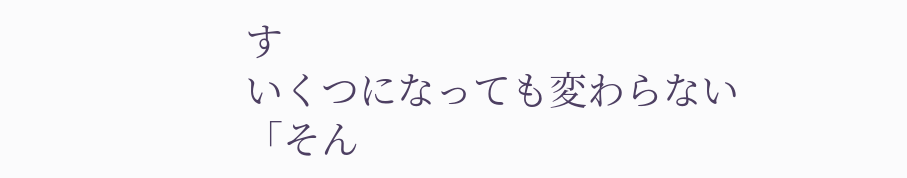す
いくつになっても変わらない
「そん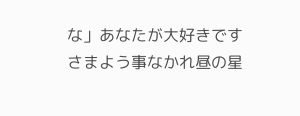な」あなたが大好きです
さまよう事なかれ昼の星